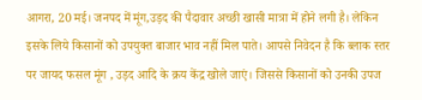आगरा, 20 मई। जनपद में मूंग,उड़द की पैदावार अच्छी खासी मात्रा में होने लगी है। लेकिन इसके लिये किसानों को उपयुक्त बाजार भाव नहीं मिल पाते। आपसे निवेदन है कि ब्लाक स्तर पर जायद फसल मूंग , उड़द आदि के क्रय केंद्र खोले जाएं। जिससे किसानों को उनकी उपज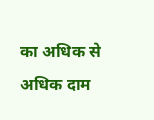का अधिक से अधिक दाम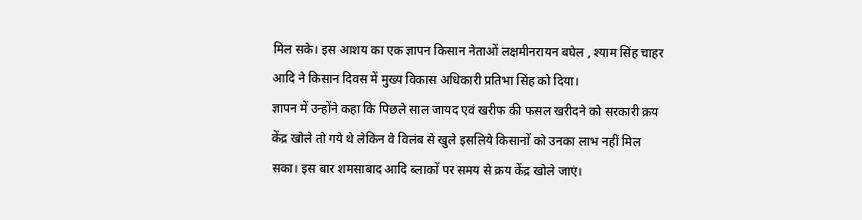मिल सके। इस आशय का एक ज्ञापन किसान नेताओं लक्षमीनरायन बघेल , श्याम सिंह चाहर आदि ने किसान दिवस में मुख्य विकास अधिकारी प्रतिभा सिंह को दिया।
ज्ञापन में उन्होंने कहा कि पिछले साल जायद एवं खरीफ की फसल खरीदने को सरकारी क्रय केंद्र खोले तो गये थे लेकिन वे विलंब से खुले इसलिये किसानों को उनका लाभ नहीं मिल सका। इस बार शमसाबाद आदि ब्लाकों पर समय से क्रय केंद्र खोले जाएं।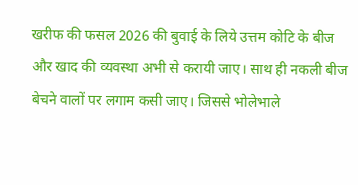खरीफ की फसल 2026 की बुवाई के लिये उत्तम कोटि के बीज और खाद की व्यवस्था अभी से करायी जाए। साथ ही नकली बीज बेचने वालों पर लगाम कसी जाए। जिससे भोलेभाले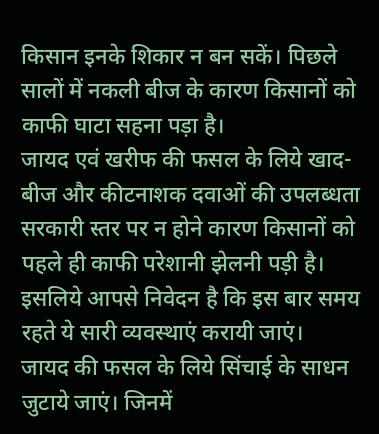किसान इनके शिकार न बन सकें। पिछले सालों में नकली बीज के कारण किसानों को काफी घाटा सहना पड़ा है।
जायद एवं खरीफ की फसल के लिये खाद-बीज और कीटनाशक दवाओं की उपलब्धता सरकारी स्तर पर न होने कारण किसानों को पहले ही काफी परेशानी झेलनी पड़ी है। इसलिये आपसे निवेदन है कि इस बार समय रहते ये सारी व्यवस्थाएं करायी जाएं।
जायद की फसल के लिये सिंचाई के साधन जुटाये जाएं। जिनमें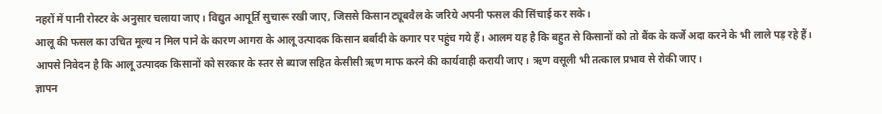नहरों में पानी रोस्टर के अनुसार चलाया जाए। विद्युत आपूर्ति सुचारू रखी जाए, जिससे किसान ट्यूबवैल के जरिये अपनी फसल की सिंचाई कर सके।
आलू की फसल का उचित मूल्य न मिल पाने के कारण आगरा के आलू उत्पादक किसान बर्बादी के कगार पर पहुंच गये हैं। आलम यह है कि बहुत से किसानों को तो बैंक के कर्जे अदा करने के भी लाले पड़ रहे हैं। आपसे निवेदन है कि आलू उत्पादक किसानों को सरकार के स्तर से ब्याज सहित केसीसी ऋण माफ करने की कार्यवाही करायी जाए। ऋण वसूली भी तत्काल प्रभाव से रोकी जाए।
ज्ञापन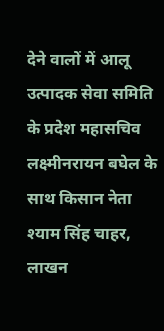देने वालों में आलू उत्पादक सेवा समिति के प्रदेश महासचिव लक्ष्मीनरायन बघेल के साथ किसान नेता श्याम सिंह चाहर, लाखन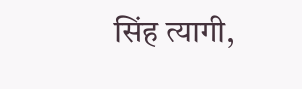सिंह त्यागी,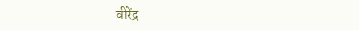वीरेंद्र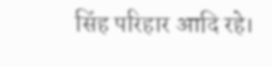सिंह परिहार आदि रहे।